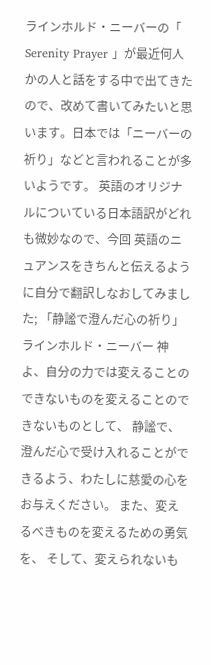ラインホルド・ニーバーの「 Serenity Prayer 」が最近何人かの人と話をする中で出てきたので、改めて書いてみたいと思います。日本では「ニーバーの祈り」などと言われることが多いようです。 英語のオリジナルについている日本語訳がどれも微妙なので、今回 英語のニュアンスをきちんと伝えるように自分で翻訳しなおしてみました; 「静謐で澄んだ心の祈り」ラインホルド・ニーバー 神よ、自分の力では変えることのできないものを変えることのできないものとして、 静謐で、澄んだ心で受け入れることができるよう、わたしに慈愛の心をお与えください。 また、変えるべきものを変えるための勇気を、 そして、変えられないも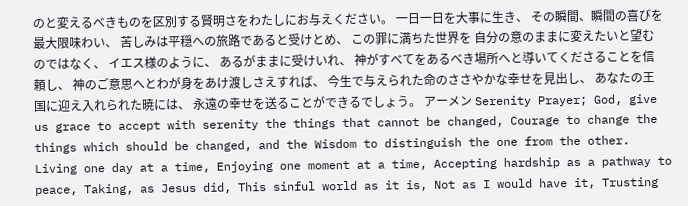のと変えるべきものを区別する賢明さをわたしにお与えください。 一日一日を大事に生き、 その瞬間、瞬間の喜びを最大限味わい、 苦しみは平穏への旅路であると受けとめ、 この罪に満ちた世界を 自分の意のままに変えたいと望むのではなく、 イエス様のように、 あるがままに受けいれ、 神がすべてをあるべき場所へと導いてくださることを信頼し、 神のご意思へとわが身をあけ渡しさえすれば、 今生で与えられた命のささやかな幸せを見出し、 あなたの王国に迎え入れられた暁には、 永遠の幸せを送ることができるでしょう。 アーメン Serenity Prayer; God, give us grace to accept with serenity the things that cannot be changed, Courage to change the things which should be changed, and the Wisdom to distinguish the one from the other. Living one day at a time, Enjoying one moment at a time, Accepting hardship as a pathway to peace, Taking, as Jesus did, This sinful world as it is, Not as I would have it, Trusting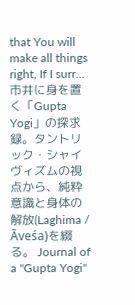that You will make all things right, If I surr...
市井に身を置く「Gupta Yogi」の探求録。タントリック・シャイヴィズムの視点から、純粋意識と身体の解放(Laghima / Āveśa)を綴る。 Journal of a "Gupta Yogi"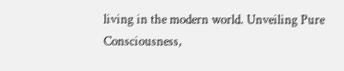living in the modern world. Unveiling Pure Consciousness,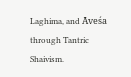Laghima, and Āveśa through Tantric Shaivism.